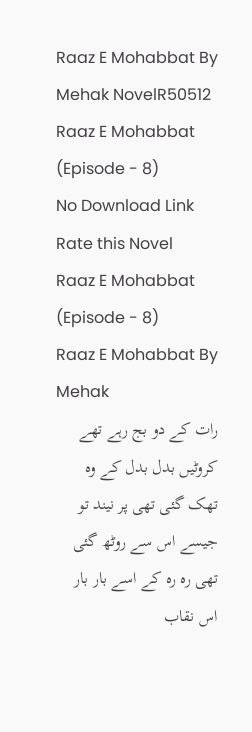Raaz E Mohabbat By Mehak NovelR50512 Raaz E Mohabbat (Episode - 8)
No Download Link
Rate this Novel
Raaz E Mohabbat (Episode - 8)
Raaz E Mohabbat By Mehak
رات کے دو بج رہے تھے کروٹیں بدل بدل کے وہ تھک گئی تھی پر نیند تو جیسے اس سے روٹھ گئی تھی رہ رہ کے اسے بار بار اس نقاب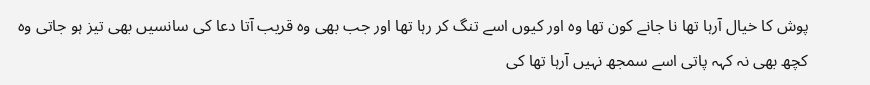پوش کا خیال آرہا تھا نا جانے کون تھا وہ اور کیوں اسے تنگ کر رہا تھا اور جب بھی وہ قریب آتا دعا کی سانسیں بھی تیز ہو جاتی وہ کچھ بھی نہ کہہ پاتی اسے سمجھ نہیں آرہا تھا کی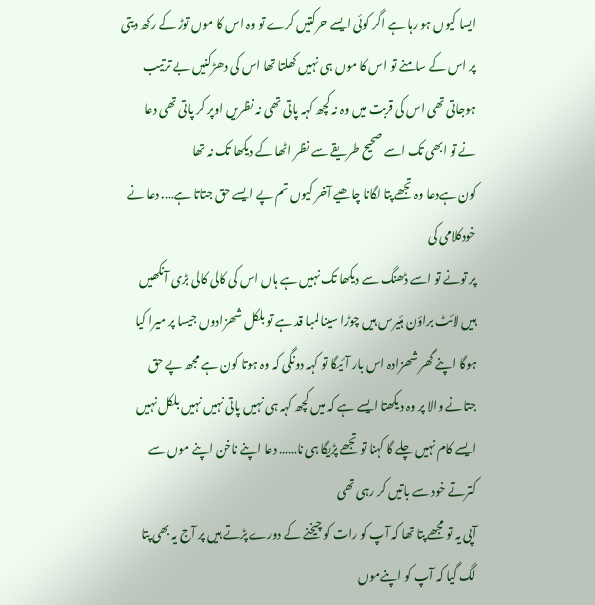ایسا کیوں ہو رہا ہے اگر کوئی ایسے حرکتیں کرے تو وہ اس کا موں توڑ کے رکھ دیتی پر اس کے سامنے تو اس کا موں ہی نہیں کھلتا تھا اس کی دھڑکنیں بے ترتیب ہوجاتی تھی اس کی قربت میں وہ نہ کچھ کہہ پاتی تھی نہ نظریں اوپر کر پاتی تھی دعا نے تو ابھی تک اسے صحیح طریقے سے نظر اٹھا کے دیکھا تک نہ تھا
کون ہےدعا وہ تجھے پتا لگانا چاھیے آخر کیوں تم پے ایسے حق جتاتا ہے…. دعا نے خودکلامی کی
پر تونے تو اسے ڈھنگ سے دیکھا تک نہیں ہے ہاں اس کی کالی کالی بڑی آنکھیں ہیں لائٹ براؤن ہئیرس ہیں چوڑا سینا لمبا قد ہے تو بلکل شھزادوں جیسا پر میرا کیا ہوگا اپنے گھر شھزادہ اس بار آئیگا تو کہہ دونگی کہ وہ ہوتا کون ہے مجھ پے حق جتانے والا پر وہ دیکھتا ایسے ہے کہ میں کچھ کہہ ہی نہیں پاتی نہیں نہیں بلکل نہیں ایسے کام نہیں چلے گا کہنا تو تجھے پڑیگا ہی نا…… دعا اپنے ناخن اپنے موں سے کترتے خود سے باتیں کر رہی تھی
آپی یہ تو مجھے پتا تھا کہ آپ کو رات کو چیخنے کے دورے پڑتے ہیں پر آج یہ بھی پتا لگ گیا کہ آپ کو اپنےموں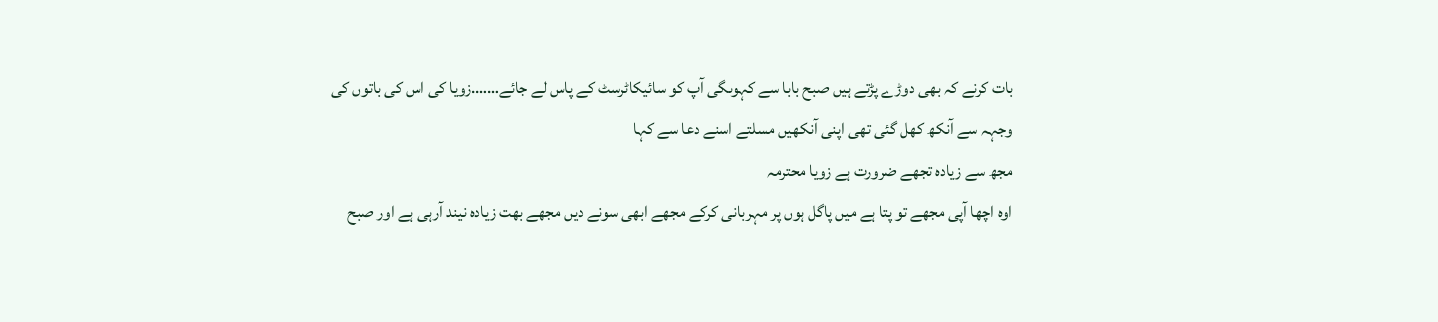بات کرنے کہ بھی دوڑے پڑتے ہیں صبح بابا سے کہوںگی آپ کو سائیکاٹرسٹ کے پاس لے جائے…….زویا کی اس کی باتوں کی وجہہ سے آنکھ کھل گئی تھی اپنی آنکھیں مسلتے اسنے دعا سے کہا
مجھ سے زیادہ تجھے ضرورت ہے زویا محترمہ
اوہ اچھا آپی مجھے تو پتا ہے میں پاگل ہوں پر مہربانی کرکے مجھے ابھی سونے دیں مجھے بھت زیادہ نیند آرہی ہے اور صبح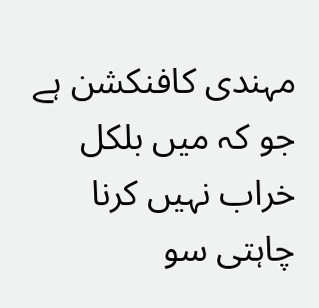مہندی کافنکشن ہے جو کہ میں بلکل خراب نہیں کرنا چاہتی سو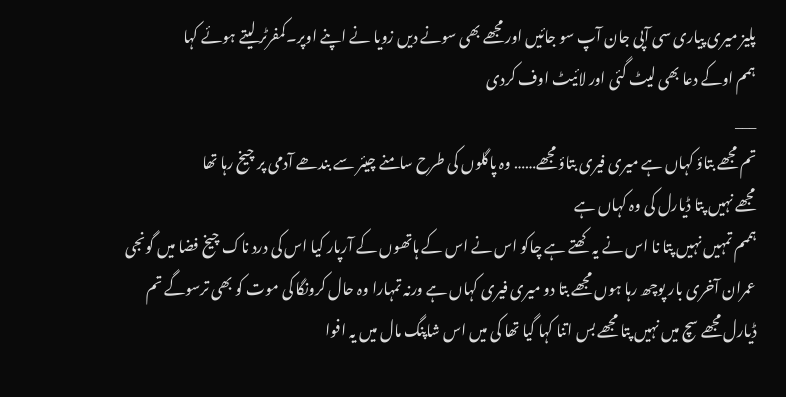پلیز میری پیاری سی آپی جان آپ سو جائیں اور مجھے بھی سونے دیں زویا نے اپنے اوپر۔کمفرٹر لیتے ہوئے کہا
ہمم اوکے دعا بھی لیٹ گئی اور لائیٹ اوف کردی
___
تم مجھے بتاؤ کہاں ہے میری فیری بتاؤ مجھے…… وہ پاگلوں کی طرح سامنے چیئر سے بندھے آدمی پر چیخ رہا تھا
مجھے نہیں پتا ڈیارل کی وہ کہاں ہے
ہممم تمہیں نہیں پتا نا اس نے یہ کھتے ہے چاکو اس نے اس کے ہاتھوں کے آرپار کیا اس کی درد ناک چیخ فضا میں گونجی
عمران آخری بار پوچھ رہا ہوں مجھے بتا دو میری فیری کہاں ہے ورنہ تمہارا وہ حال کرونگا کی موت کو بھی ترسوگے تم
ڈیارل مجھے سچ میں نہیں پتا مجھے بس اتنا کہا گیا تھا کی میں اس شاپنگ مال میں یہ افوا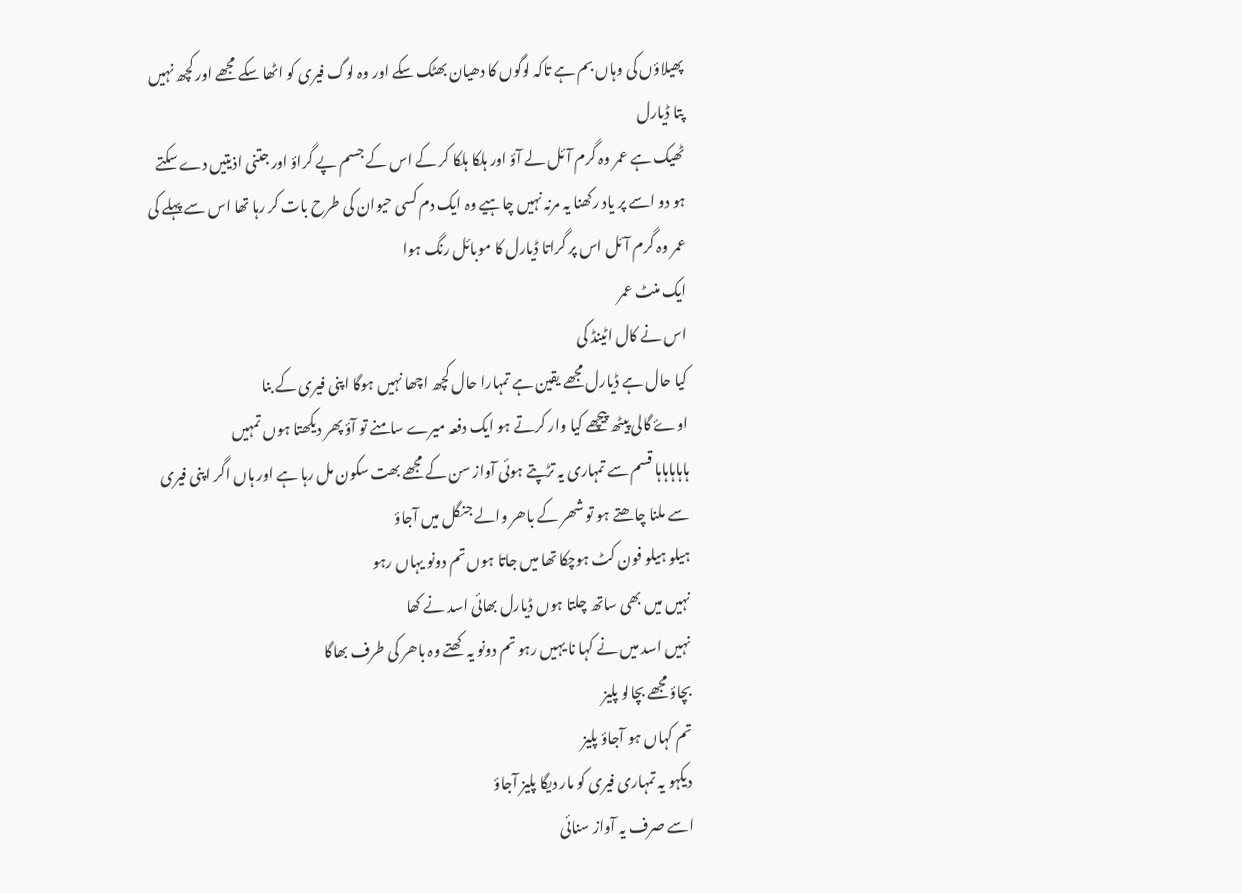پھیلاؤں کی وہاں بم ہے تاکہ لوگوں کا دھیان بھٹک سکے اور وہ لوگ فیری کو اٹھا سکے مجھے اور کچھ نہیں پتا ڈیارل
ٹھیک ہے عمر وہ گرم آئل لے آؤ اور ہلکا ہلکا کر کے اس کے جسم پے گراؤ اور جتنی اذیتیں دے سکتے ہو دو اسے پر یاد رکھنا یہ مرنہ نہیں چاہیے وہ ایک دم کسی حیوان کی طرح بات کر رہا تھا اس سے پہلے کی عمر وہ گرم آئل اس پر گراتا ڈیارل کا موبائل رنگ ہوا
ایک منٹ عمر
اس نے کال اٹینڈ کی
کیا حال ہے ڈیارل مجھے یقین ہے تمہارا حال کچھ اچھا نہیں ہوگا اپنی فیری کے بنا
اوۓ گالی پیٹھ پیچھے کیا وار کرتے ہو ایک دفعہ میرے سامنے تو آؤ پھر دیکھتا ہوں تمہیں
ہاہاہاہاہا قسم سے تمہاری یہ تڑپتے ہوئی آواز سن کے مجھے بھت سکون مل رہا ہے اور ہاں اگر اپنی فیری سے ملنا چاھتے ہو تو شھر کے باھر والے جنگل میں آجاؤ
ہیلو ہیلو فون کٹ ہوچکا تھا میں جاتا ہوں تم دونو یہاں رہو
نہیں میں بھی ساتھ چلتا ہوں ڈیارل بھائی اسد نے کھا
نہیں اسد میں نے کہا نا یہیں رہو تم دونو یہ کھتے وہ باھر کی طرف بھاگا
بچاؤ مجھے بچالو پلیز
تم کہاں ہو آجاؤ پلیز
دیکہو یہ تمہاری فیری کو مار دیگا پلیز آجاؤ
اسے صرف یہ آواز سنائی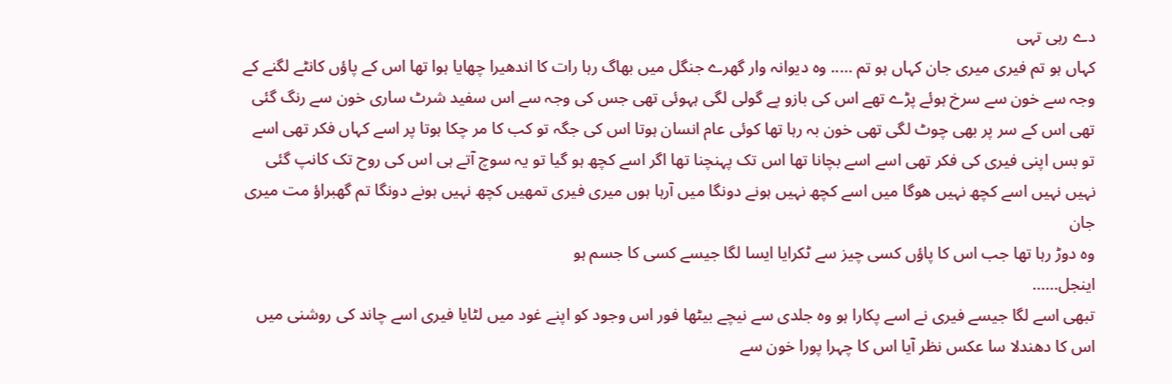دے رہی تہی
کہاں ہو تم فیری میری جان کہاں ہو تم ….. وہ دیوانہ وار گھرے جنگل میں بھاگ رہا رات کا اندھیرا چھایا ہوا تھا اس کے پاؤں کانٹے لگنے کے وجہ سے خون سے سرخ ہوئے پڑے تھے اس کی بازو پے گولی لگی ہہوئی تھی جس کی وجہ سے اس سفید شرٹ ساری خون سے رنگ گئی تھی اس کے سر پر بھی چوٹ لگی تھی خون بہ رہا تھا کوئی عام انسان ہوتا اس کی جگہ تو کب کا مر چکا ہوتا پر اسے کہاں فکر تھی اسے تو بس اپنی فیری کی فکر تھی اسے اسے بچانا تھا اس تک پہنچنا تھا اگر اسے کچھ ہو گیا تو یہ سوچ آتے ہی اس کی روح تک کانپ گئی
نہیں نہیں اسے کچھ نہیں ھوگا میں اسے کچھ نہیں ہونے دونگا میں آرہا ہوں میری فیری تمھیں کچھ نہیں ہونے دونگا تم گھبراؤ مت میری جان
وہ دوڑ رہا تھا جب اس کا پاؤں کسی چیز سے ٹکرایا ایسا لگا جیسے کسی کا جسم ہو
اینجل……
تبھی اسے لگا جیسے فیری نے اسے پکارا ہو وہ جلدی سے نیچے بیٹھا فور اس وجود کو اپنے غود میں لٹایا فیری اسے چاند کی روشنی میں اس کا دھندلا سا عکس نظر آیا اس کا چہرا پورا خون سے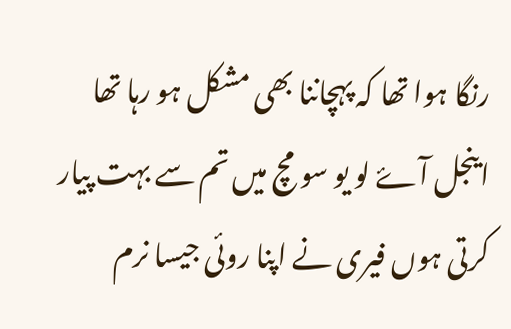رنگا ہوا تھا کہ پہچاننا بھی مشکل ہو رہا تھا
اینجل آۓ لو یو سو مچ میں تم سے بہت پیار کرتی ہوں فیری نے اپنا روئی جیسا نرم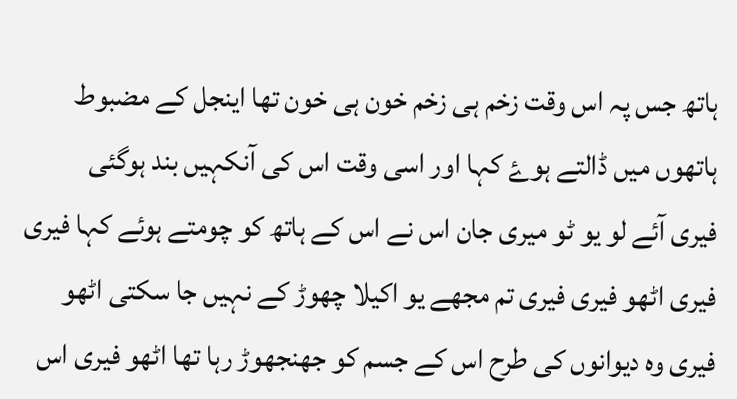ہاتھ جس پہ اس وقت زخم ہی زخم خون ہی خون تھا اینجل کے مضبوط ہاتھوں میں ڈالتے ہوۓ کہا اور اسی وقت اس کی آنکہیں بند ہوگئی
فیری آئے لو یو ٹو میری جان اس نے اس کے ہاتھ کو چومتے ہوئے کہا فیری فیری اٹھو فیری فیری تم مجھے یو اکیلا چھوڑ کے نہیں جا سکتی اٹھو فیری وہ دیوانوں کی طرح اس کے جسم کو جھنجھوڑ رہا تھا اٹھو فیری اس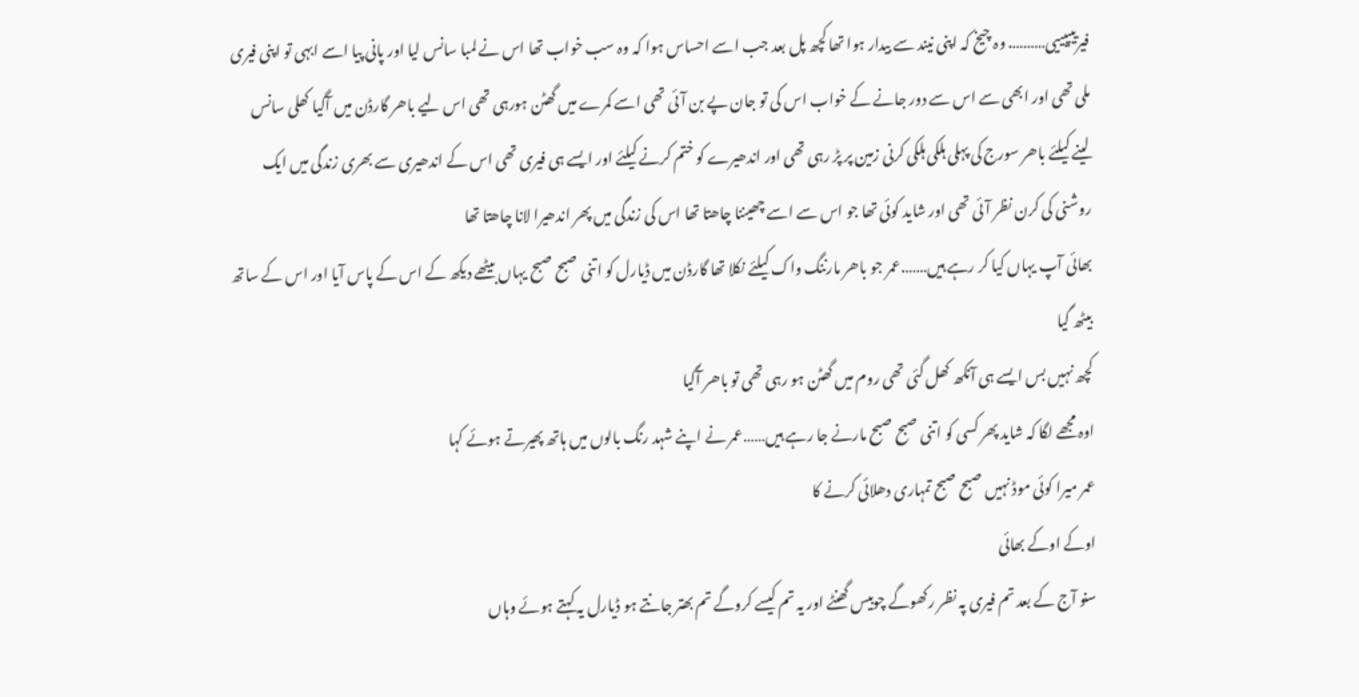فیرییییییی………. وہ چیخ کہ اپنی نیند سے بیدار ہوا تھا کچھ پل بعد جب اسے احساس ہوا کہ وہ سب خواب تھا اس نے لمبا سانس لیا اور پانی پیا اسے ابہی تو اپنی فیری ملی تھی اور ابھی سے اس سے دور جانے کے خواب اس کی تو جان پے بن آئی تھی اسے کمرے میں گھٹن ہورہی تھی اس لیے باھر گارڈن میں آگیا کھلی سانس لینے کیلئے باھر سورج کی پہلی ہلکی ہلکی کرنی زمین پر پڑ رہی تھی اور اندھیرے کو ختم کرنے کیلئے اور ایسے ہی فیری تھی اس کے اندھیری سے بھری زندگی میں ایک روشنی کی کرن نظر آئی تھی اور شاید کوئی تھا جو اس سے اسے چھیننا چاھتا تھا اس کی زندگی میں پھر اندھیرا لانا چاھتا تھا
بھائی آپ یہاں کیا کر رہے ہیں…….عمر جو باھر مارننگ واک کیلئے نکلا تھا گارڈن میں ڈیارل کو اتنی صبح صبح یہاں بیٹھے دیکھ کے اس کے پاس آیا اور اس کے ساتھ بیٹھ گیا
کچھ نہیں بس ایسے ہی آنکھ کھل گئی تھی روم میں گھٹن ہو رہی تھی تو باھر آگیا
اوہ مجھے لگا کہ شاید پھر کسی کو اتنی صبح صبح مارنے جا رہے ہیں……عمر نے اپنے شہد رنگ بالوں میں ہاتھ پھیرتے ہوئے کہا
عمر میرا کوئی موڈ نہیں صبح صبح تمہاری دھلائی کرنے کا
اوکے اوکے بھائی
سنو آج کے بعد تم فیری پہ نظر رکھوگے چوبیس گھنٹے اور یہ تم کیسے کروگے تم بھتر جانتے ہو ڈیارل یہ کہتے ہوئے وہاں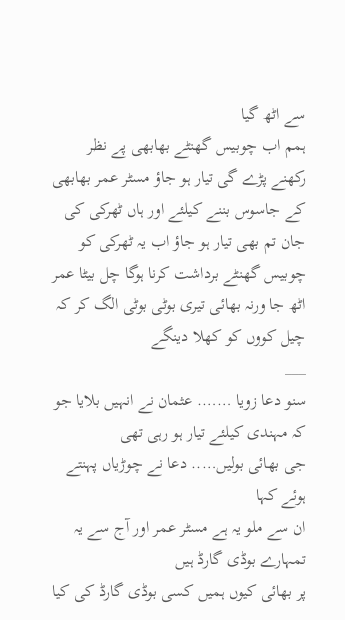سے اٹھ گیا
ہمم اب چوبیس گھنٹے بھابھی پے نظر رکھنے پڑے گی تیار ہو جاؤ مسٹر عمر بھابھی کے جاسوس بننے کیلئے اور ہاں ٹھرکی کی جان تم بھی تیار ہو جاؤ اب یہ ٹھرکی کو چوبیس گھنٹے برداشت کرنا ہوگا چل بیٹا عمر اٹھ جا ورنہ بھائی تیری بوٹی بوٹی الگ کر کہ چیل کووں کو کھلا دینگے
___
سنو دعا زویا ……. عثمان نے انہیں بلایا جو کہ مہندی کیلئے تیار ہو رہی تھی
جی بھائی بولیں….. دعا نے چوڑیاں پہنتے ہوئے کہا
ان سے ملو یہ ہے مسٹر عمر اور آج سے یہ تمہارے بوڈی گارڈ ہیں
پر بھائی کیوں ہمیں کسی بوڈی گارڈ کی کیا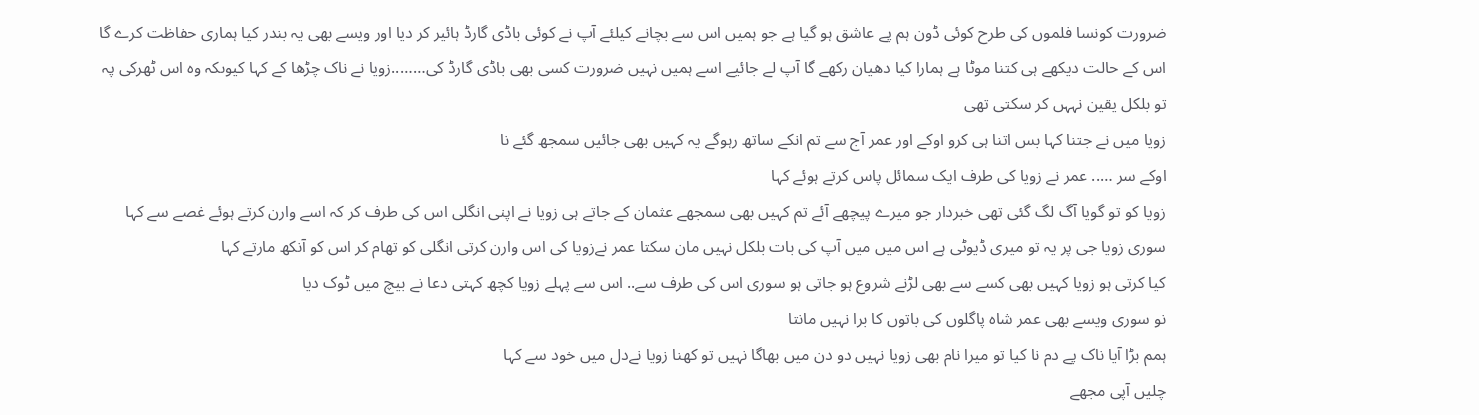ضرورت کونسا فلموں کی طرح کوئی ڈون ہم پے عاشق ہو گیا ہے جو ہمیں اس سے بچانے کیلئے آپ نے کوئی باڈی گارڈ ہائیر کر دیا اور ویسے بھی یہ بندر کیا ہماری حفاظت کرے گا اس کے حالت دیکھے ہی کتنا موٹا ہے ہمارا کیا دھیان رکھے گا آپ لے جائیے اسے ہمیں نہیں ضرورت کسی بھی باڈی گارڈ کی……..زویا نے ناک چڑھا کے کہا کیوںکہ وہ اس ٹھرکی پہ تو بلکل یقین نہہں کر سکتی تھی
زویا میں نے جتنا کہا بس اتنا ہی کرو اوکے اور عمر آج سے تم انکے ساتھ رہوگے یہ کہیں بھی جائیں سمجھ گئے نا
اوکے سر ….. عمر نے زویا کی طرف ایک سمائل پاس کرتے ہوئے کہا
زویا کو تو گویا آگ لگ گئی تھی خبردار جو میرے پیچھے آئے تم کہیں بھی سمجھے عثمان کے جاتے ہی زویا نے اپنی انگلی اس کی طرف کر کہ اسے وارن کرتے ہوئے غصے سے کہا
سوری زویا جی پر یہ تو میری ڈیوٹی ہے اس میں میں آپ کی بات بلکل نہیں مان سکتا عمر نےزویا کی اس وارن کرتی انگلی کو تھام کر اس کو آنکھ مارتے کہا
کیا کرتی ہو زویا کہیں بھی کسے سے بھی لڑنے شروع ہو جاتی ہو سوری اس کی طرف سے.. اس سے پہلے زویا کچھ کہتی دعا نے بیچ میں ٹوک دیا
نو سوری ویسے بھی عمر شاہ پاگلوں کی باتوں کا برا نہیں مانتا
ہمم بڑا آیا ناک پے دم نا کیا تو میرا نام بھی زویا نہیں دو دن میں بھاگا نہیں تو کھنا زویا نےدل میں خود سے کہا
چلیں آپی مجھے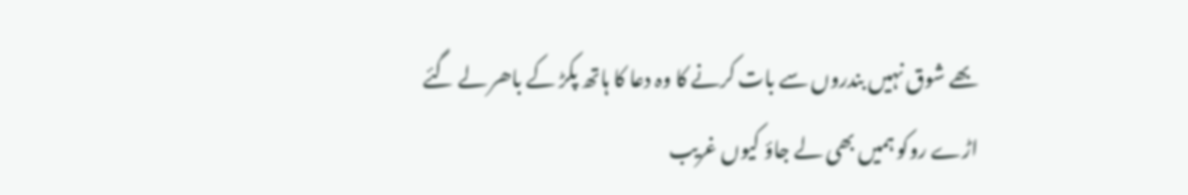بھے شوق نہیں بندروں سے بات کرنے کا وہ دعا کا ہاتھ پکڑ کے باھر لے گئے
اڑے روکو ہمیں بھی لے جاؤ کیوں غریب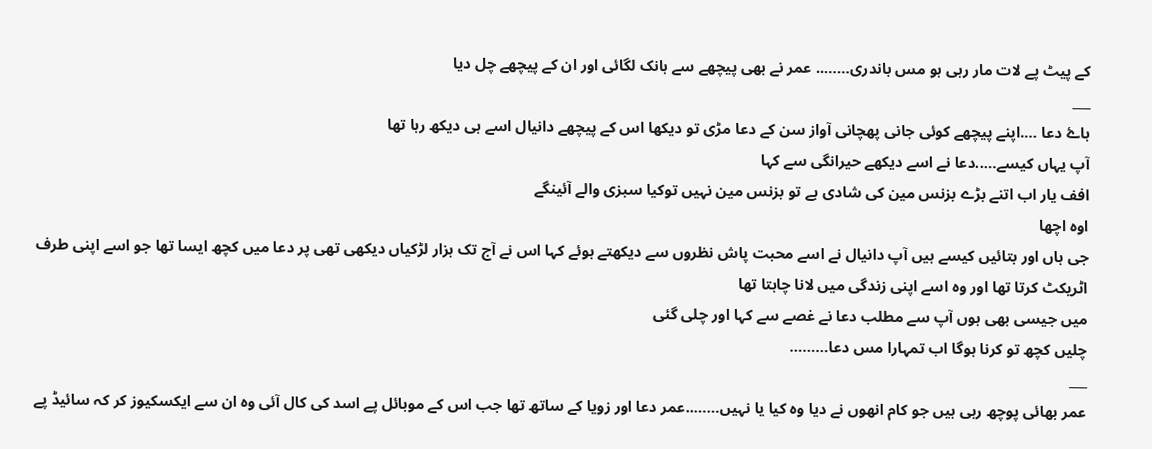کے پیٹ پے لات مار رہی ہو مس باندری…….. عمر نے بھی پیچھے سے ہانک لگائی اور ان کے پیچھے چل دیا
___
ہاۓ دعا ….اپنے پیچھے کوئی جانی پھچانی آواز سن کے دعا مڑی تو دیکھا اس کے پیچھے دانیال اسے ہی دیکھ رہا تھا
آپ یہاں کیسے…..دعا نے اسے دیکھے حیرانگی سے کہا
افف یار اب اتنے بڑے بزنس مین کی شادی ہے تو بزنس مین نہیں توکیا سبزی والے آئینگے
اوہ اچھا
جی ہاں اور بتائیں کیسے ہیں آپ دانیال نے اسے محبت پاش نظروں سے دیکھتے ہوئے کہا اس نے آج تک ہزار لڑکیاں دیکھی تھی پر دعا میں کچھ ایسا تھا جو اسے اپنی طرف اٹریکٹ کرتا تھا اور وہ اسے اپنی زندگی میں لانا چاہتا تھا
میں جیسی بھی ہوں آپ سے مطلب دعا نے غصے سے کہا اور چلی گئی
چلیں کچھ تو کرنا ہوگا اب تمہارا مس دعا………
___
عمر بھائی پوچھ رہی ہیں جو کام انھوں نے دیا وہ کیا یا نہیں……..عمر دعا اور زویا کے ساتھ تھا جب اس کے موبائل پے اسد کی کال آئی وہ ان سے ایکسکیوز کر کہ سائیڈ پے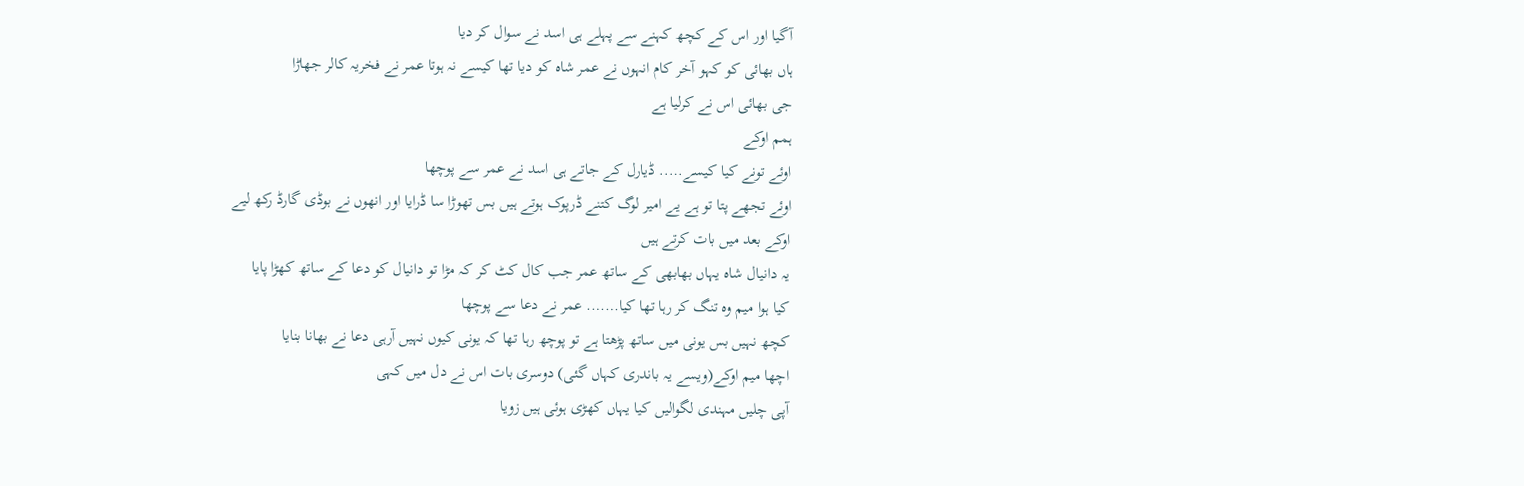آگیا اور اس کے کچھ کہنے سے پہلے ہی اسد نے سوال کر دیا
ہاں بھائی کو کہو آخر کام انہوں نے عمر شاہ کو دیا تھا کیسے نہ ہوتا عمر نے فخریہ کالر جھاڑا
جی بھائی اس نے کرلیا ہے
ہمم اوکے
اوئے تونے کیا کیسے….. ڈیارل کے جاتے ہی اسد نے عمر سے پوچھا
اوئے تجھے پتا تو ہے یے امیر لوگ کتنے ڈرپوک ہوتے ہیں بس تھوڑا سا ڈرایا اور انھوں نے بوڈی گارڈ رکھ لیے
اوکے بعد میں بات کرتے ہیں
یہ دانیال شاہ یہاں بھابھی کے ساتھ عمر جب کال کٹ کر کہ مڑا تو دانیال کو دعا کے ساتھ کھڑا پایا
کیا ہوا میم وہ تنگ کر رہا تھا کیا……. عمر نے دعا سے پوچھا
کچھ نہیں بس یونی میں ساتھ پڑھتا ہے تو پوچھ رہا تھا کہ یونی کیوں نہیں آرہی دعا نے بھانا بنایا
اچھا میم اوکے(ویسے یہ باندری کہاں گئی) دوسری بات اس نے دل میں کہی
آپی چلیں مہندی لگوالیں کیا یہاں کھڑی ہوئی ہیں زویا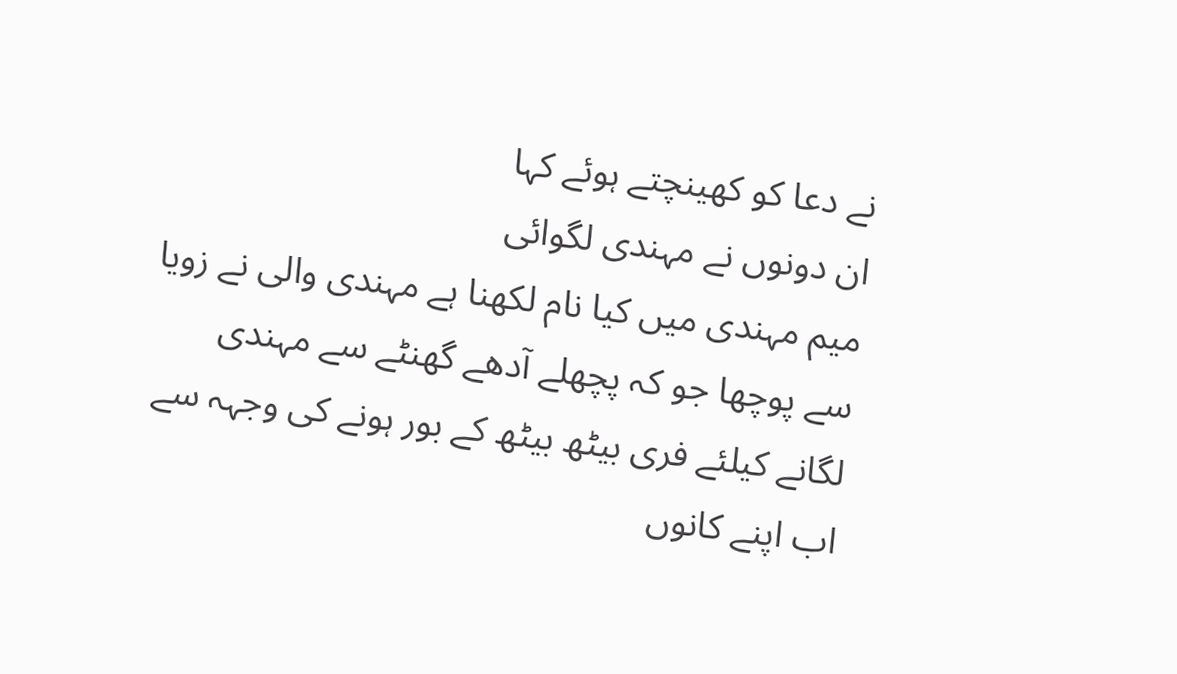نے دعا کو کھینچتے ہوئے کہا
ان دونوں نے مہندی لگوائی
میم مہندی میں کیا نام لکھنا ہے مہندی والی نے زویا سے پوچھا جو کہ پچھلے آدھے گھنٹے سے مہندی لگانے کیلئے فری بیٹھ بیٹھ کے بور ہونے کی وجہہ سے اب اپنے کانوں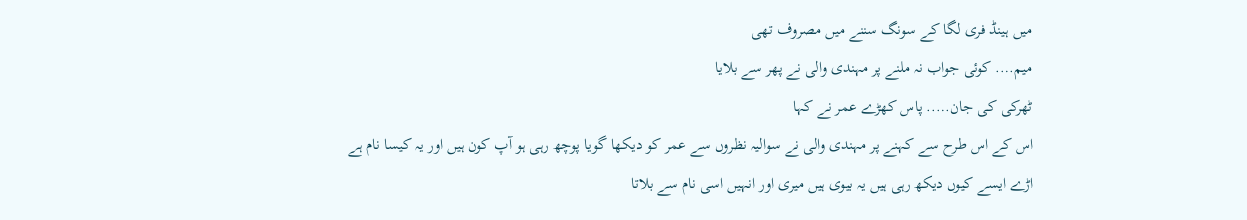میں ہینڈ فری لگا کے سونگ سننے میں مصروف تھی
میم…. کوئی جواب نہ ملنے پر مہندی والی نے پھر سے بلایا
ٹھرکی کی جان….. پاس کھڑے عمر نے کہا
اس کے اس طرح سے کہنے پر مہندی والی نے سوالیہ نظروں سے عمر کو دیکھا گویا پوچھ رہی ہو آپ کون ہیں اور یہ کیسا نام ہے
اڑے ایسے کیوں دیکھ رہی ہیں یہ بیوی ہیں میری اور انہیں اسی نام سے بلاتا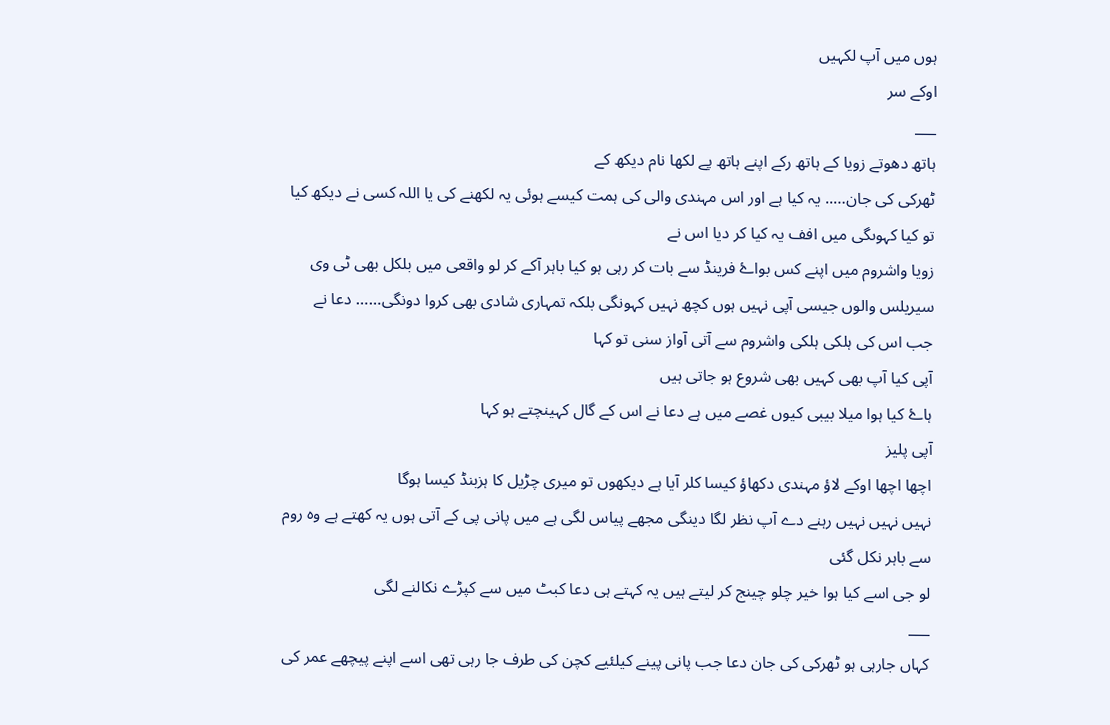ہوں میں آپ لکہیں
اوکے سر
___
ہاتھ دھوتے زویا کے ہاتھ رکے اپنے ہاتھ پے لکھا نام دیکھ کے
ٹھرکی کی جان….. یہ کیا ہے اور اس مہندی والی کی ہمت کیسے ہوئی یہ لکھنے کی یا اللہ کسی نے دیکھ کیا تو کیا کہوںگی میں افف یہ کیا کر دیا اس نے
زویا واشروم میں اپنے کس بواۓ فرینڈ سے بات کر رہی ہو کیا باہر آکے کر لو واقعی میں بلکل بھی ٹی وی سیریلس والوں جیسی آپی نہیں ہوں کچھ نہیں کہونگی بلکہ تمہاری شادی بھی کروا دونگی…… دعا نے جب اس کی ہلکی ہلکی واشروم سے آتی آواز سنی تو کہا
آپی کیا آپ بھی کہیں بھی شروع ہو جاتی ہیں
ہاۓ کیا ہوا میلا بیبی کیوں غصے میں ہے دعا نے اس کے گال کہینچتے ہو کہا
آپی پلیز
اچھا اچھا اوکے لاؤ مہندی دکھاؤ کیسا کلر آیا ہے دیکھوں تو میری چڑیل کا ہزبنڈ کیسا ہوگا
نہیں نہیں نہیں رہنے دے آپ نظر لگا دینگی مجھے پیاس لگی ہے میں پانی پی کے آتی ہوں یہ کھتے ہے وہ روم سے باہر نکل گئی
لو جی اسے کیا ہوا خیر چلو چینج کر لیتے ہیں یہ کہتے ہی دعا کبٹ میں سے کپڑے نکالنے لگی
___
کہاں جارہی ہو ٹھرکی کی جان دعا جب پانی پینے کیلئیے کچن کی طرف جا رہی تھی اسے اپنے پیچھے عمر کی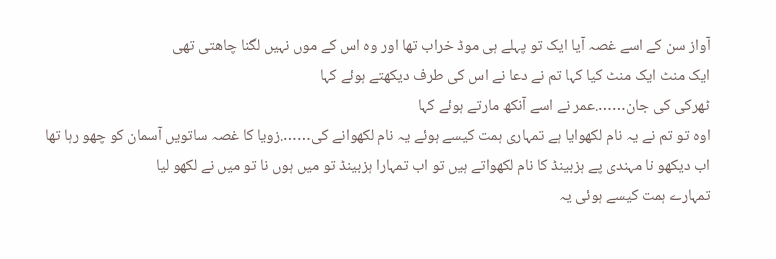آواز سن کے اسے غصہ آیا ایک تو پہلے ہی موڈ خراب تھا اور وہ اس کے موں نہیں لگنا چاھتی تھی
ایک منٹ ایک منٹ کیا کہا تم نے دعا نے اس کی طرف دیکھتے ہوئے کہا
ٹھرکی کی جان…….عمر نے اسے آنکھ مارتے ہوئے کہا
اوہ تو تم نے یہ نام لکھوایا ہے تمہاری ہمت کیسے ہوئے یہ نام لکھوانے کی…….زویا کا غصہ ساتویں آسمان کو چھو رہا تھا
اب دیکھو نا مہندی پے ہزبینڈ کا نام لکھواتے ہیں تو اب تمہارا ہزبینڈ تو میں ہوں نا تو میں نے لکھو لیا
تمہارے ہمت کیسے ہوئی یہ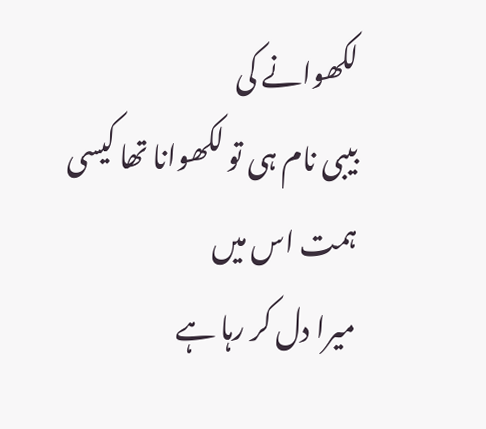لکھوانے کی
بیبی نام ہی تو لکھوانا تھا کیسی ہمت اس میں
میرا دل کر رہا ہے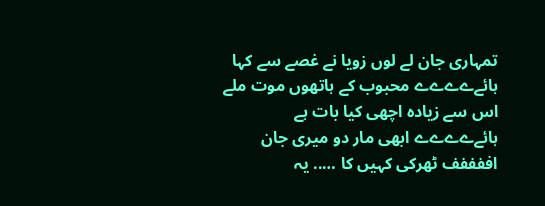تمہاری جان لے لوں زویا نے غصے سے کہا
ہائےےےےے محبوب کے ہاتھوں موت ملے اس سے زیادہ اچھی کیا بات ہے ہائےےےےے ابھی مار دو میری جان
اففففف ٹھرکی کہیں کا ….. یہ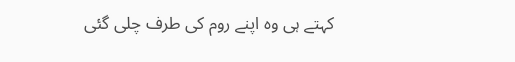کہتے ہی وہ اپنے روم کی طرف چلی گئی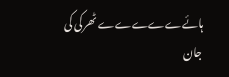ہائےےےےےے ٹھرکی کی جان